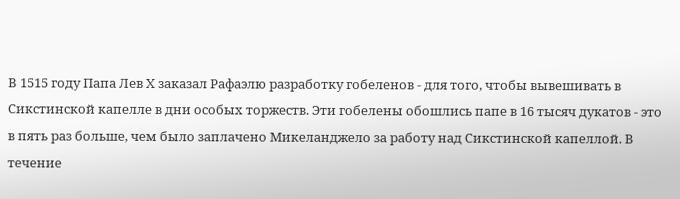В 1515 году Папа Лев X заказал Рафаэлю разработку гобеленов - для того, чтобы вывешивать в Сикстинской капелле в дни особых торжеств. Эти гобелены обошлись папе в 16 тысяч дукатов - это в пять раз больше, чем было заплачено Микеланджело за работу над Сикстинской капеллой. В течение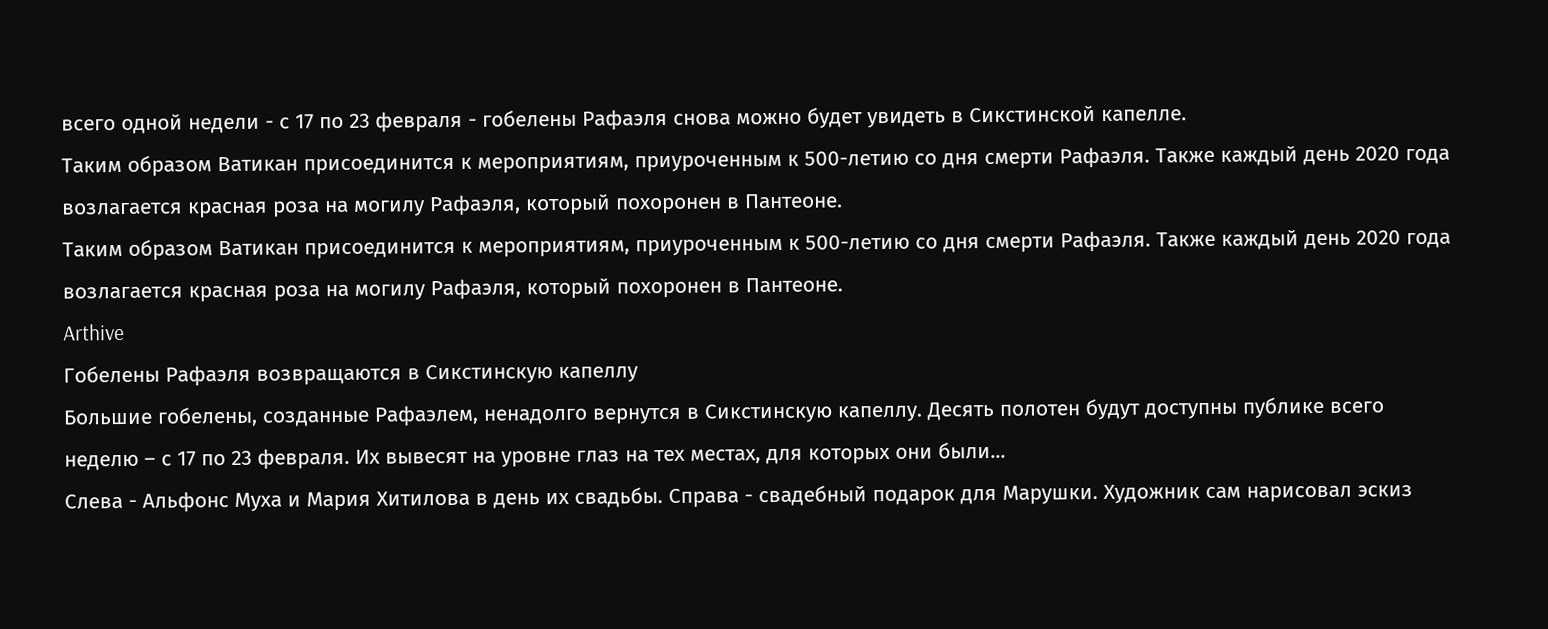всего одной недели - с 17 по 23 февраля - гобелены Рафаэля снова можно будет увидеть в Сикстинской капелле.
Таким образом Ватикан присоединится к мероприятиям, приуроченным к 500-летию со дня смерти Рафаэля. Также каждый день 2020 года возлагается красная роза на могилу Рафаэля, который похоронен в Пантеоне.
Таким образом Ватикан присоединится к мероприятиям, приуроченным к 500-летию со дня смерти Рафаэля. Также каждый день 2020 года возлагается красная роза на могилу Рафаэля, который похоронен в Пантеоне.
Arthive
Гобелены Рафаэля возвращаются в Сикстинскую капеллу
Большие гобелены, созданные Рафаэлем, ненадолго вернутся в Сикстинскую капеллу. Десять полотен будут доступны публике всего неделю – с 17 по 23 февраля. Их вывесят на уровне глаз на тех местах, для которых они были...
Слева - Альфонс Муха и Мария Хитилова в день их свадьбы. Справа - свадебный подарок для Марушки. Художник сам нарисовал эскиз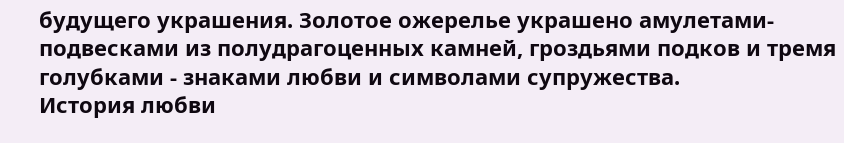будущего украшения. Золотое ожерелье украшено амулетами-подвесками из полудрагоценных камней, гроздьями подков и тремя голубками - знаками любви и символами супружества.
История любви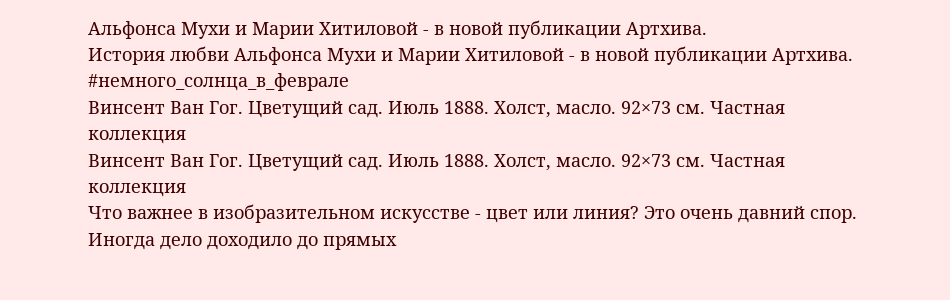Альфонса Мухи и Марии Хитиловой - в новой публикации Артхива.
История любви Альфонса Мухи и Марии Хитиловой - в новой публикации Артхива.
#немного_солнца_в_феврале
Винсент Ван Гог. Цветущий сад. Июль 1888. Холст, масло. 92×73 см. Частная коллекция
Винсент Ван Гог. Цветущий сад. Июль 1888. Холст, масло. 92×73 см. Частная коллекция
Что важнее в изобразительном искусстве - цвет или линия? Это очень давний спор. Иногда дело доходило до прямых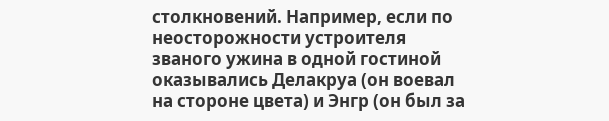столкновений. Например, если по неосторожности устроителя званого ужина в одной гостиной оказывались Делакруа (он воевал на стороне цвета) и Энгр (он был за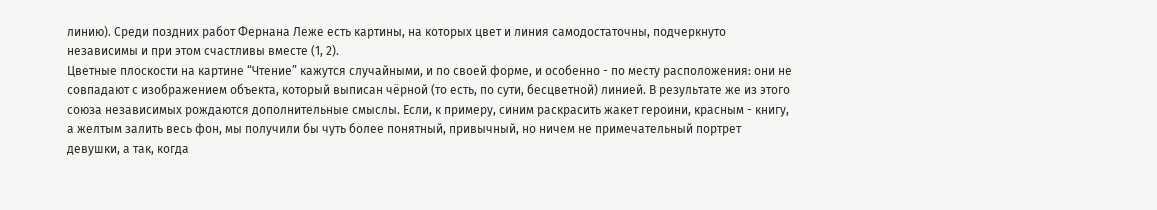линию). Среди поздних работ Фернана Леже есть картины, на которых цвет и линия самодостаточны, подчеркнуто независимы и при этом счастливы вместе (1, 2).
Цветные плоскости на картине “Чтение” кажутся случайными, и по своей форме, и особенно - по месту расположения: они не совпадают с изображением объекта, который выписан чёрной (то есть, по сути, бесцветной) линией. В результате же из этого союза независимых рождаются дополнительные смыслы. Если, к примеру, синим раскрасить жакет героини, красным - книгу, а желтым залить весь фон, мы получили бы чуть более понятный, привычный, но ничем не примечательный портрет девушки, а так, когда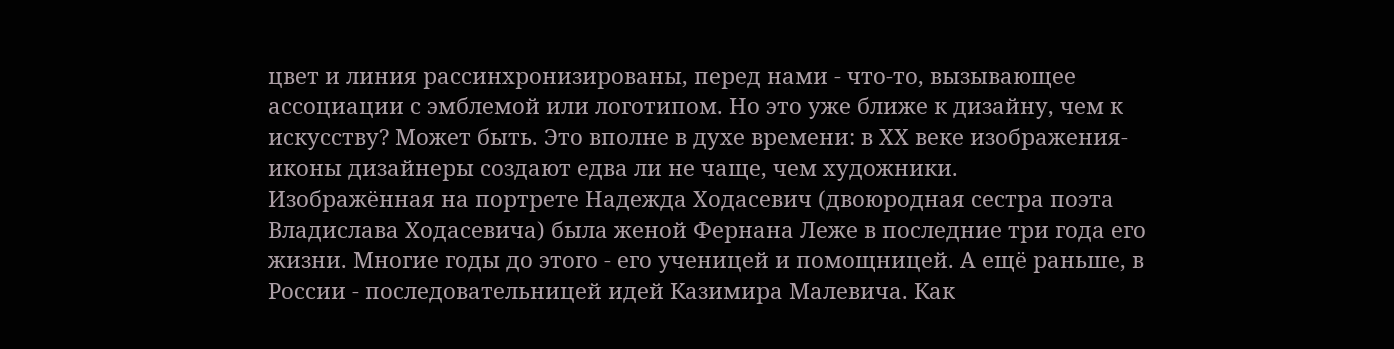цвет и линия рассинхронизированы, перед нами - что-то, вызывающее ассоциации с эмблемой или логотипом. Но это уже ближе к дизайну, чем к искусству? Может быть. Это вполне в духе времени: в ХХ веке изображения-иконы дизайнеры создают едва ли не чаще, чем художники.
Изображённая на портрете Надежда Ходасевич (двоюродная сестра поэта Владислава Ходасевича) была женой Фернана Леже в последние три года его жизни. Многие годы до этого - его ученицей и помощницей. А ещё раньше, в России - последовательницей идей Казимира Малевича. Как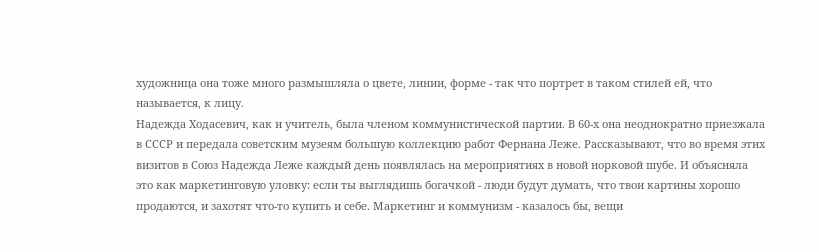художница она тоже много размышляла о цвете, линии, форме - так что портрет в таком стилей ей, что называется, к лицу.
Надежда Ходасевич, как и учитель, была членом коммунистической партии. В 60-х она неоднократно приезжала в СССР и передала советским музеям большую коллекцию работ Фернана Леже. Рассказывают, что во время этих визитов в Союз Надежда Леже каждый день появлялась на мероприятиях в новой норковой шубе. И объясняла это как маркетинговую уловку: если ты выглядишь богачкой - люди будут думать, что твои картины хорошо продаются, и захотят что-то купить и себе. Маркетинг и коммунизм - казалось бы, вещи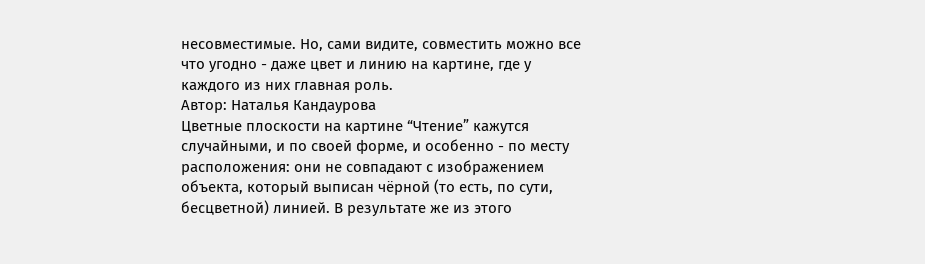несовместимые. Но, сами видите, совместить можно все что угодно - даже цвет и линию на картине, где у каждого из них главная роль.
Автор: Наталья Кандаурова
Цветные плоскости на картине “Чтение” кажутся случайными, и по своей форме, и особенно - по месту расположения: они не совпадают с изображением объекта, который выписан чёрной (то есть, по сути, бесцветной) линией. В результате же из этого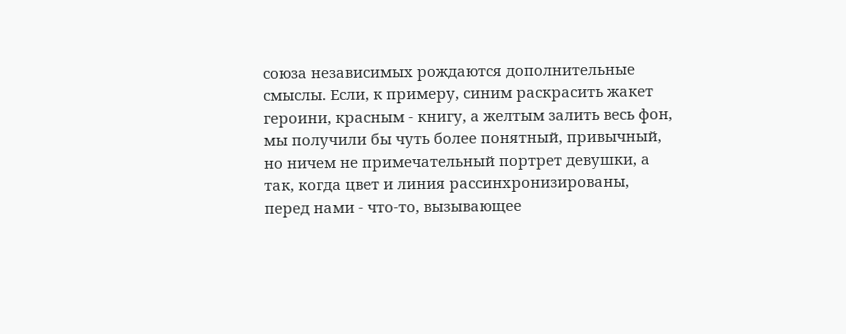союза независимых рождаются дополнительные смыслы. Если, к примеру, синим раскрасить жакет героини, красным - книгу, а желтым залить весь фон, мы получили бы чуть более понятный, привычный, но ничем не примечательный портрет девушки, а так, когда цвет и линия рассинхронизированы, перед нами - что-то, вызывающее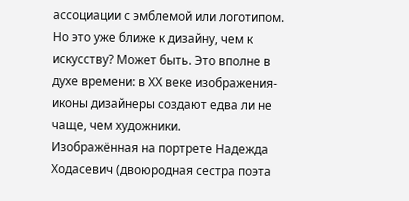ассоциации с эмблемой или логотипом. Но это уже ближе к дизайну, чем к искусству? Может быть. Это вполне в духе времени: в ХХ веке изображения-иконы дизайнеры создают едва ли не чаще, чем художники.
Изображённая на портрете Надежда Ходасевич (двоюродная сестра поэта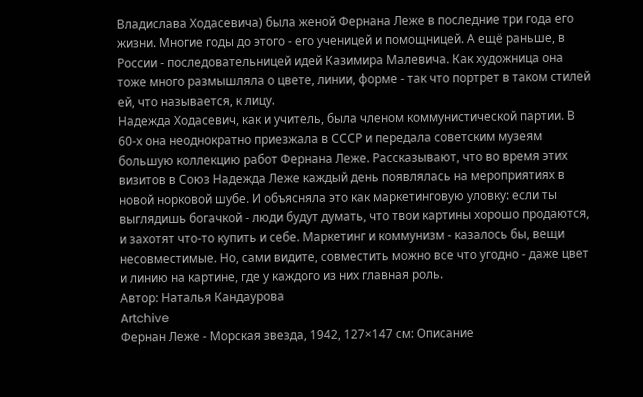Владислава Ходасевича) была женой Фернана Леже в последние три года его жизни. Многие годы до этого - его ученицей и помощницей. А ещё раньше, в России - последовательницей идей Казимира Малевича. Как художница она тоже много размышляла о цвете, линии, форме - так что портрет в таком стилей ей, что называется, к лицу.
Надежда Ходасевич, как и учитель, была членом коммунистической партии. В 60-х она неоднократно приезжала в СССР и передала советским музеям большую коллекцию работ Фернана Леже. Рассказывают, что во время этих визитов в Союз Надежда Леже каждый день появлялась на мероприятиях в новой норковой шубе. И объясняла это как маркетинговую уловку: если ты выглядишь богачкой - люди будут думать, что твои картины хорошо продаются, и захотят что-то купить и себе. Маркетинг и коммунизм - казалось бы, вещи несовместимые. Но, сами видите, совместить можно все что угодно - даже цвет и линию на картине, где у каждого из них главная роль.
Автор: Наталья Кандаурова
Artchive
Фернан Леже - Морская звезда, 1942, 127×147 см: Описание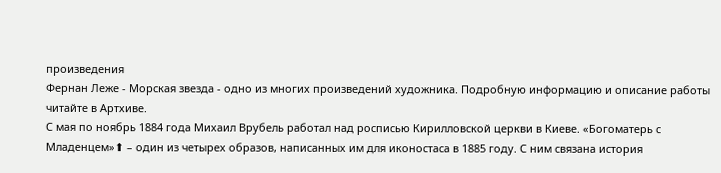произведения
Фернан Леже - Морская звезда - одно из многих произведений художника. Подробную информацию и описание работы читайте в Артхиве.
С мая по ноябрь 1884 года Михаил Врубель работал над росписью Кирилловской церкви в Киеве. «Богоматерь с Младенцем»⬆ – один из четырех образов, написанных им для иконостаса в 1885 году. С ним связана история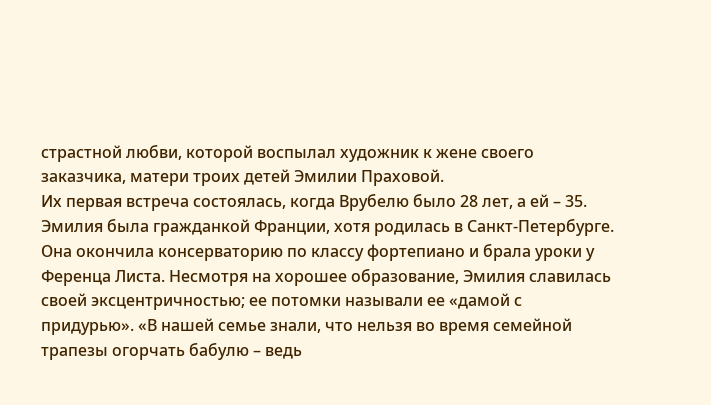страстной любви, которой воспылал художник к жене своего заказчика, матери троих детей Эмилии Праховой.
Их первая встреча состоялась, когда Врубелю было 28 лет, а ей – 35. Эмилия была гражданкой Франции, хотя родилась в Санкт-Петербурге. Она окончила консерваторию по классу фортепиано и брала уроки у Ференца Листа. Несмотря на хорошее образование, Эмилия славилась своей эксцентричностью; ее потомки называли ее «дамой с придурью». «В нашей семье знали, что нельзя во время семейной трапезы огорчать бабулю – ведь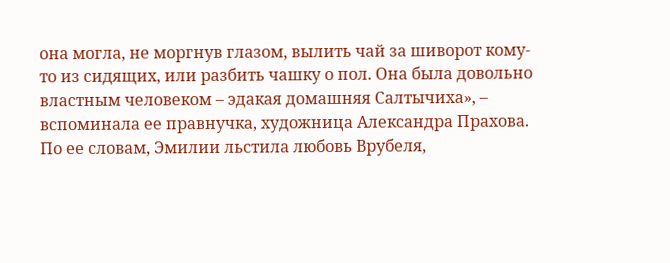она могла, не моргнув глазом, вылить чай за шиворот кому-то из сидящих, или разбить чашку о пол. Она была довольно властным человеком – эдакая домашняя Салтычиха», – вспоминала ее правнучка, художница Александра Прахова.
По ее словам, Эмилии льстила любовь Врубеля,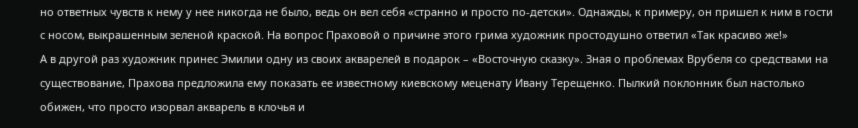но ответных чувств к нему у нее никогда не было, ведь он вел себя «странно и просто по-детски». Однажды, к примеру, он пришел к ним в гости с носом, выкрашенным зеленой краской. На вопрос Праховой о причине этого грима художник простодушно ответил «Так красиво же!»
А в другой раз художник принес Эмилии одну из своих акварелей в подарок – «Восточную сказку». Зная о проблемах Врубеля со средствами на существование, Прахова предложила ему показать ее известному киевскому меценату Ивану Терещенко. Пылкий поклонник был настолько обижен, что просто изорвал акварель в клочья и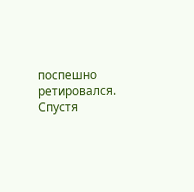поспешно ретировался. Спустя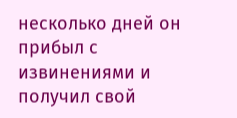несколько дней он прибыл с извинениями и получил свой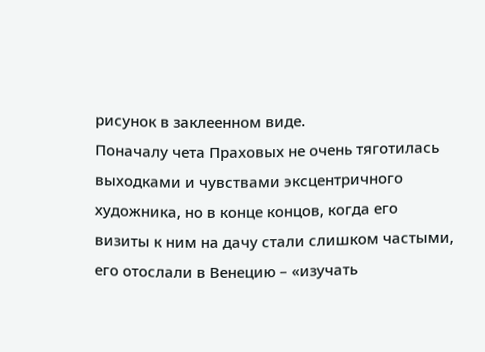рисунок в заклеенном виде.
Поначалу чета Праховых не очень тяготилась выходками и чувствами эксцентричного художника, но в конце концов, когда его визиты к ним на дачу стали слишком частыми, его отослали в Венецию – «изучать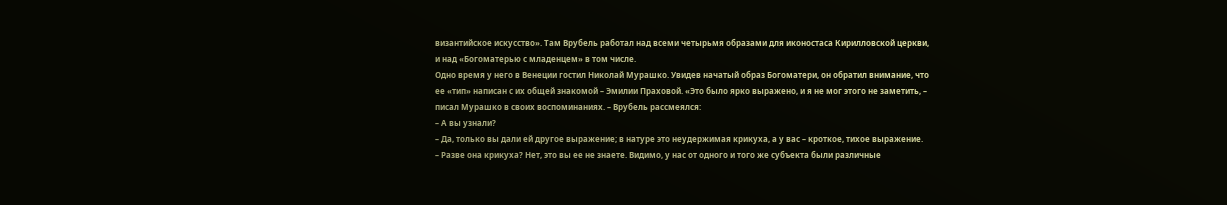византийское искусство». Там Врубель работал над всеми четырьмя образами для иконостаса Кирилловской церкви, и над «Богоматерью с младенцем» в том числе.
Одно время у него в Венеции гостил Николай Мурашко. Увидев начатый образ Богоматери, он обратил внимание, что ее «тип» написан с их общей знакомой – Эмилии Праховой. «Это было ярко выражено, и я не мог этого не заметить, – писал Мурашко в своих воспоминаниях. – Врубель рассмеялся:
– А вы узнали?
– Да, только вы дали ей другое выражение; в натуре это неудержимая крикуха, а у вас – кроткое, тихое выражение.
– Разве она крикуха? Нет, это вы ее не знаете. Видимо, у нас от одного и того же субъекта были различные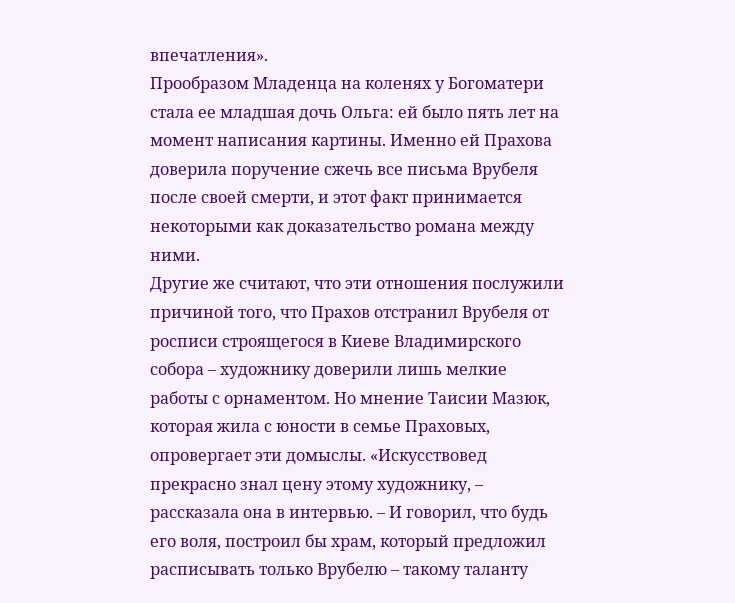впечатления».
Прообразом Младенца на коленях у Богоматери стала ее младшая дочь Ольга: ей было пять лет на момент написания картины. Именно ей Прахова доверила поручение сжечь все письма Врубеля после своей смерти, и этот факт принимается некоторыми как доказательство романа между ними.
Другие же считают, что эти отношения послужили причиной того, что Прахов отстранил Врубеля от росписи строящегося в Киеве Владимирского собора – художнику доверили лишь мелкие работы с орнаментом. Но мнение Таисии Мазюк, которая жила с юности в семье Праховых, опровергает эти домыслы. «Искусствовед прекрасно знал цену этому художнику, – рассказала она в интервью. – И говорил, что будь его воля, построил бы храм, который предложил расписывать только Врубелю – такому таланту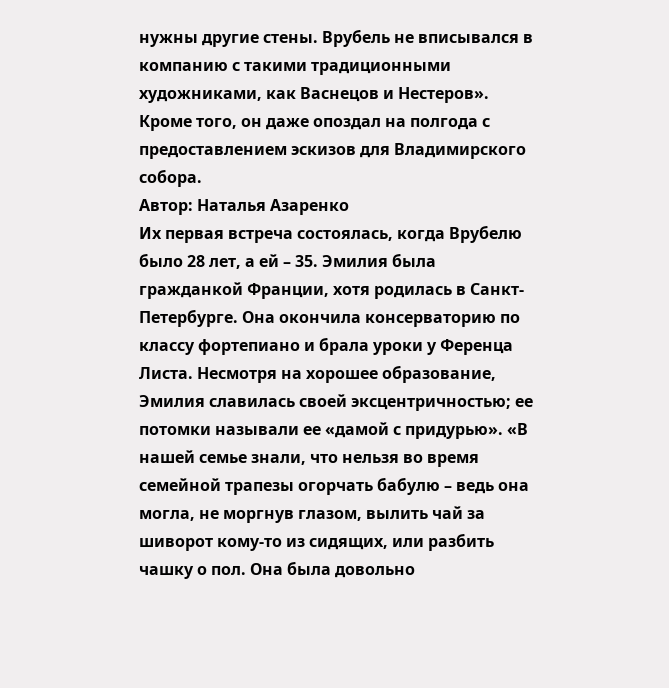нужны другие стены. Врубель не вписывался в компанию с такими традиционными художниками, как Васнецов и Нестеров». Кроме того, он даже опоздал на полгода с предоставлением эскизов для Владимирского собора.
Автор: Наталья Азаренко
Их первая встреча состоялась, когда Врубелю было 28 лет, а ей – 35. Эмилия была гражданкой Франции, хотя родилась в Санкт-Петербурге. Она окончила консерваторию по классу фортепиано и брала уроки у Ференца Листа. Несмотря на хорошее образование, Эмилия славилась своей эксцентричностью; ее потомки называли ее «дамой с придурью». «В нашей семье знали, что нельзя во время семейной трапезы огорчать бабулю – ведь она могла, не моргнув глазом, вылить чай за шиворот кому-то из сидящих, или разбить чашку о пол. Она была довольно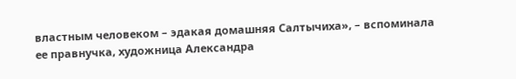властным человеком – эдакая домашняя Салтычиха», – вспоминала ее правнучка, художница Александра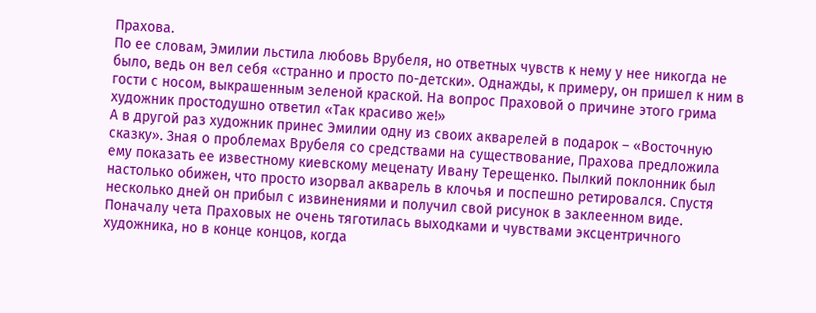Прахова.
По ее словам, Эмилии льстила любовь Врубеля, но ответных чувств к нему у нее никогда не было, ведь он вел себя «странно и просто по-детски». Однажды, к примеру, он пришел к ним в гости с носом, выкрашенным зеленой краской. На вопрос Праховой о причине этого грима художник простодушно ответил «Так красиво же!»
А в другой раз художник принес Эмилии одну из своих акварелей в подарок – «Восточную сказку». Зная о проблемах Врубеля со средствами на существование, Прахова предложила ему показать ее известному киевскому меценату Ивану Терещенко. Пылкий поклонник был настолько обижен, что просто изорвал акварель в клочья и поспешно ретировался. Спустя несколько дней он прибыл с извинениями и получил свой рисунок в заклеенном виде.
Поначалу чета Праховых не очень тяготилась выходками и чувствами эксцентричного художника, но в конце концов, когда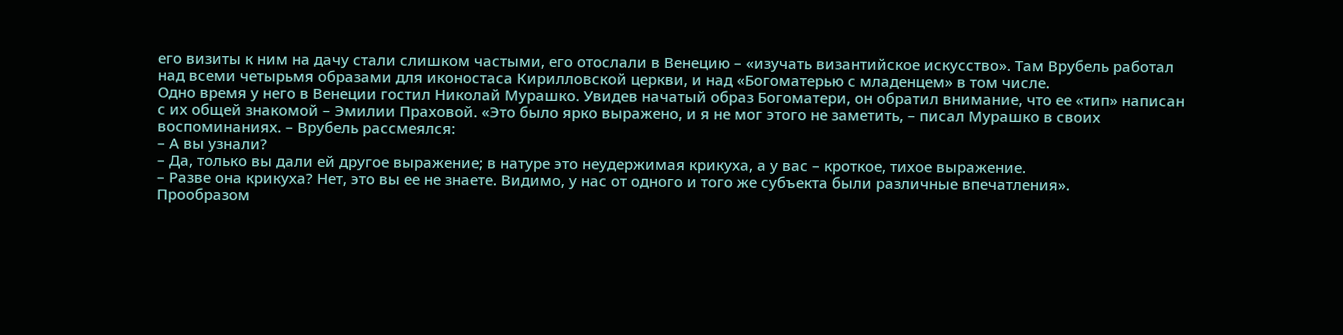его визиты к ним на дачу стали слишком частыми, его отослали в Венецию – «изучать византийское искусство». Там Врубель работал над всеми четырьмя образами для иконостаса Кирилловской церкви, и над «Богоматерью с младенцем» в том числе.
Одно время у него в Венеции гостил Николай Мурашко. Увидев начатый образ Богоматери, он обратил внимание, что ее «тип» написан с их общей знакомой – Эмилии Праховой. «Это было ярко выражено, и я не мог этого не заметить, – писал Мурашко в своих воспоминаниях. – Врубель рассмеялся:
– А вы узнали?
– Да, только вы дали ей другое выражение; в натуре это неудержимая крикуха, а у вас – кроткое, тихое выражение.
– Разве она крикуха? Нет, это вы ее не знаете. Видимо, у нас от одного и того же субъекта были различные впечатления».
Прообразом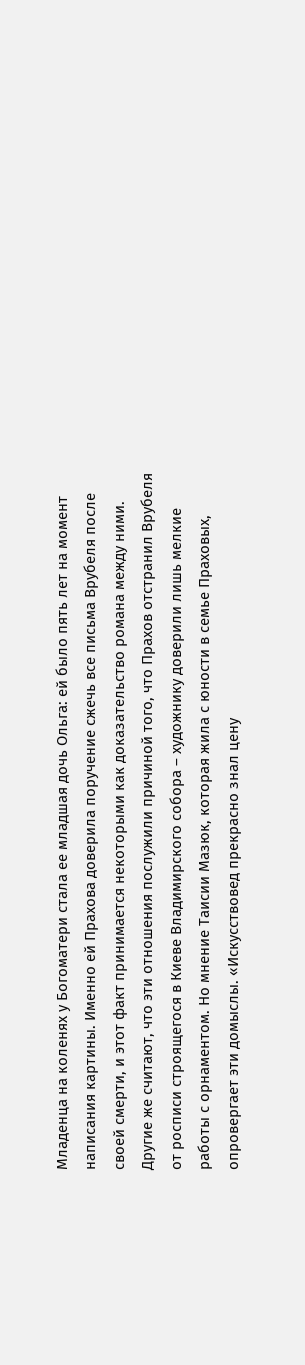Младенца на коленях у Богоматери стала ее младшая дочь Ольга: ей было пять лет на момент написания картины. Именно ей Прахова доверила поручение сжечь все письма Врубеля после своей смерти, и этот факт принимается некоторыми как доказательство романа между ними.
Другие же считают, что эти отношения послужили причиной того, что Прахов отстранил Врубеля от росписи строящегося в Киеве Владимирского собора – художнику доверили лишь мелкие работы с орнаментом. Но мнение Таисии Мазюк, которая жила с юности в семье Праховых, опровергает эти домыслы. «Искусствовед прекрасно знал цену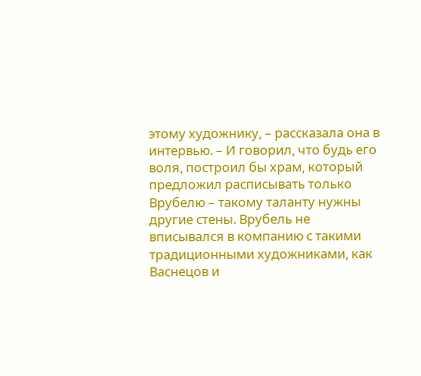этому художнику, – рассказала она в интервью. – И говорил, что будь его воля, построил бы храм, который предложил расписывать только Врубелю – такому таланту нужны другие стены. Врубель не вписывался в компанию с такими традиционными художниками, как Васнецов и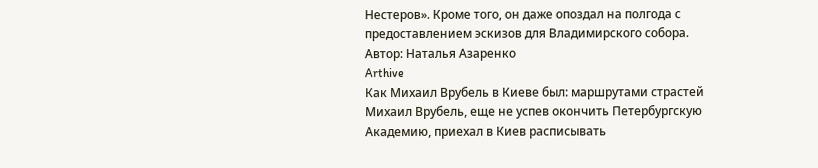Нестеров». Кроме того, он даже опоздал на полгода с предоставлением эскизов для Владимирского собора.
Автор: Наталья Азаренко
Arthive
Как Михаил Врубель в Киеве был: маршрутами страстей
Михаил Врубель, еще не успев окончить Петербургскую Академию, приехал в Киев расписывать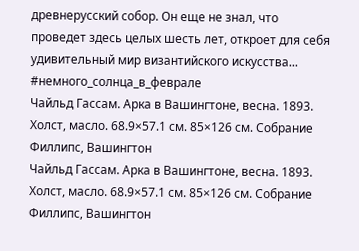древнерусский собор. Он еще не знал, что проведет здесь целых шесть лет, откроет для себя удивительный мир византийского искусства...
#немного_солнца_в_феврале
Чайльд Гассам. Арка в Вашингтоне, весна. 1893. Холст, масло. 68.9×57.1 см. 85×126 см. Собрание Филлипс, Вашингтон
Чайльд Гассам. Арка в Вашингтоне, весна. 1893. Холст, масло. 68.9×57.1 см. 85×126 см. Собрание Филлипс, Вашингтон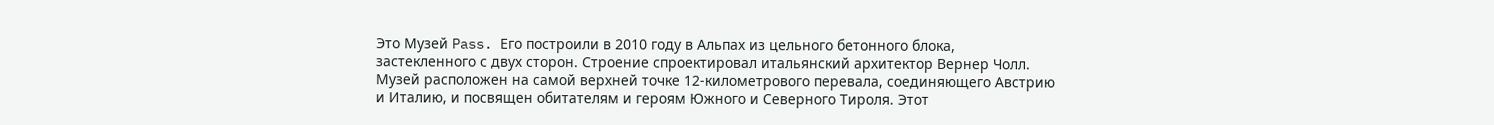Это Музей Pass. Его построили в 2010 году в Альпах из цельного бетонного блока, застекленного с двух сторон. Строение спроектировал итальянский архитектор Вернер Чолл. Музей расположен на самой верхней точке 12-километрового перевала, соединяющего Австрию и Италию, и посвящен обитателям и героям Южного и Северного Тироля. Этот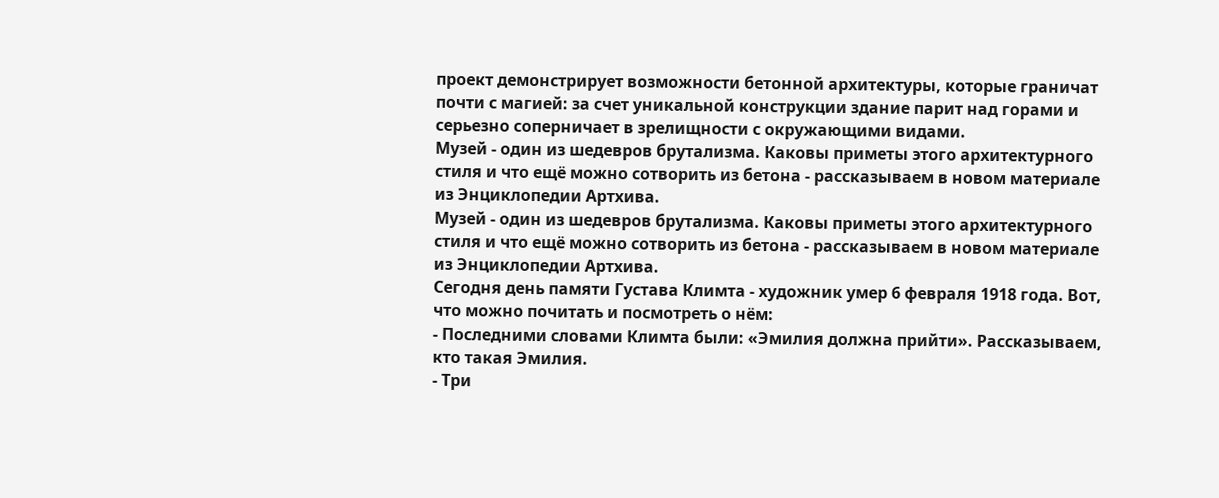проект демонстрирует возможности бетонной архитектуры, которые граничат почти с магией: за счет уникальной конструкции здание парит над горами и серьезно соперничает в зрелищности с окружающими видами.
Музей - один из шедевров брутализма. Каковы приметы этого архитектурного стиля и что ещё можно сотворить из бетона - рассказываем в новом материале из Энциклопедии Артхива.
Музей - один из шедевров брутализма. Каковы приметы этого архитектурного стиля и что ещё можно сотворить из бетона - рассказываем в новом материале из Энциклопедии Артхива.
Сегодня день памяти Густава Климта - художник умер 6 февраля 1918 года. Вот, что можно почитать и посмотреть о нём:
- Последними словами Климта были: «Эмилия должна прийти». Рассказываем, кто такая Эмилия.
- Три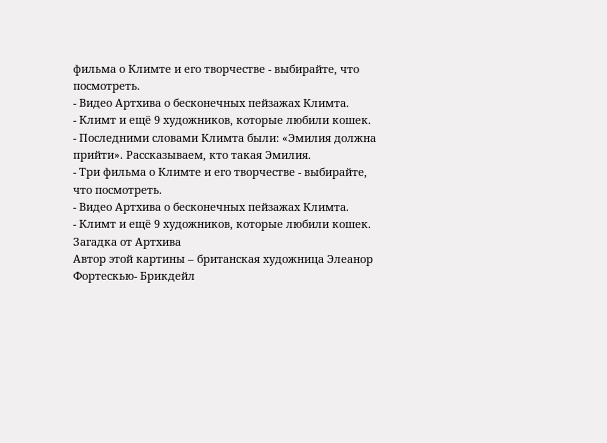фильма о Климте и его творчестве - выбирайте, что посмотреть.
- Видео Артхива о бесконечных пейзажах Климта.
- Климт и ещё 9 художников, которые любили кошек.
- Последними словами Климта были: «Эмилия должна прийти». Рассказываем, кто такая Эмилия.
- Три фильма о Климте и его творчестве - выбирайте, что посмотреть.
- Видео Артхива о бесконечных пейзажах Климта.
- Климт и ещё 9 художников, которые любили кошек.
Загадка от Артхива
Автор этой картины – британская художница Элеанор Фортескью- Брикдейл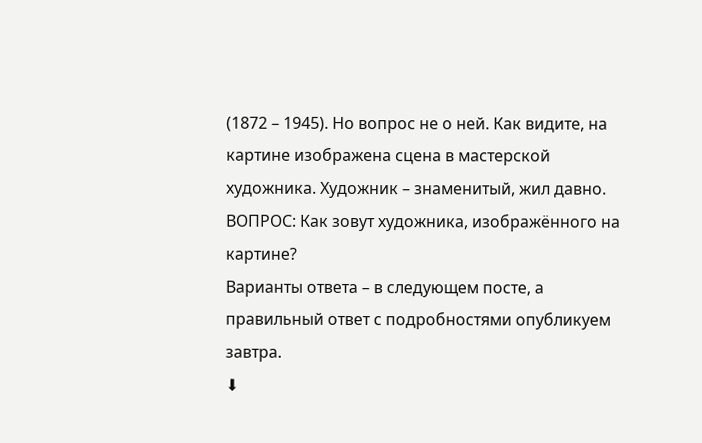(1872 – 1945). Но вопрос не о ней. Как видите, на картине изображена сцена в мастерской художника. Художник – знаменитый, жил давно.
ВОПРОС: Как зовут художника, изображённого на картине?
Варианты ответа – в следующем посте, а правильный ответ с подробностями опубликуем завтра.
⬇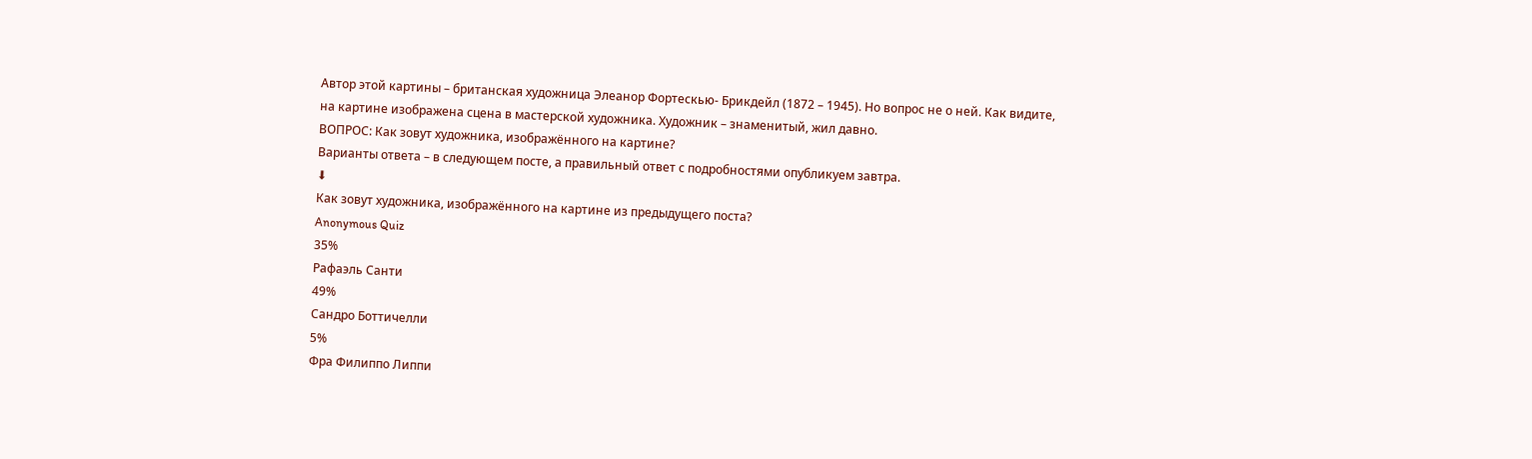Автор этой картины – британская художница Элеанор Фортескью- Брикдейл (1872 – 1945). Но вопрос не о ней. Как видите, на картине изображена сцена в мастерской художника. Художник – знаменитый, жил давно.
ВОПРОС: Как зовут художника, изображённого на картине?
Варианты ответа – в следующем посте, а правильный ответ с подробностями опубликуем завтра.
⬇
Как зовут художника, изображённого на картине из предыдущего поста?
Anonymous Quiz
35%
Рафаэль Санти
49%
Сандро Боттичелли
5%
Фра Филиппо Липпи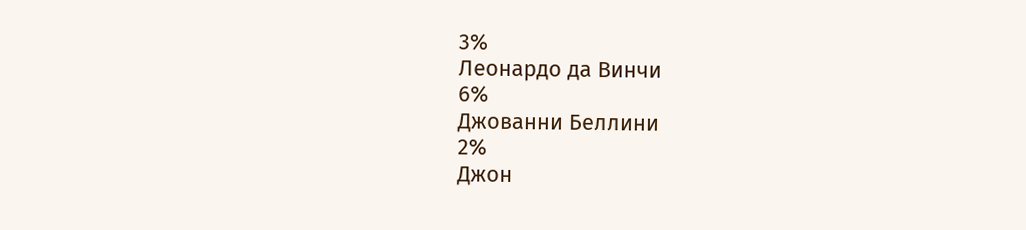3%
Леонардо да Винчи
6%
Джованни Беллини
2%
Джон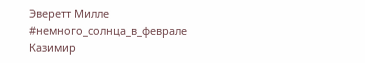Эверетт Милле
#немного_солнца_в_феврале
Казимир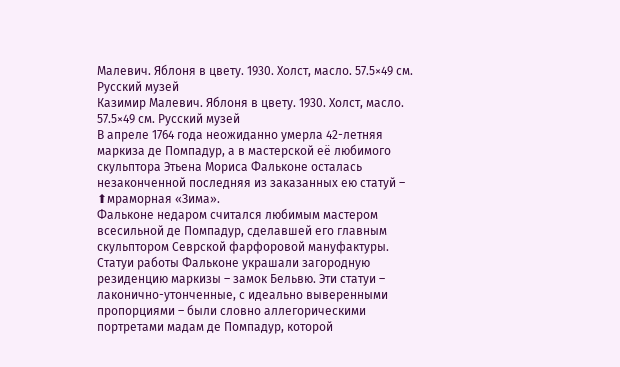Малевич. Яблоня в цвету. 1930. Холст, масло. 57.5×49 см. Русский музей
Казимир Малевич. Яблоня в цвету. 1930. Холст, масло. 57.5×49 см. Русский музей
В апреле 1764 года неожиданно умерла 42-летняя маркиза де Помпадур, а в мастерской её любимого скульптора Этьена Мориса Фальконе осталась незаконченной последняя из заказанных ею статуй – ⬆мраморная «Зима».
Фальконе недаром считался любимым мастером всесильной де Помпадур, сделавшей его главным скульптором Севрской фарфоровой мануфактуры. Статуи работы Фальконе украшали загородную резиденцию маркизы – замок Бельвю. Эти статуи – лаконично-утонченные, с идеально выверенными пропорциями – были словно аллегорическими портретами мадам де Помпадур, которой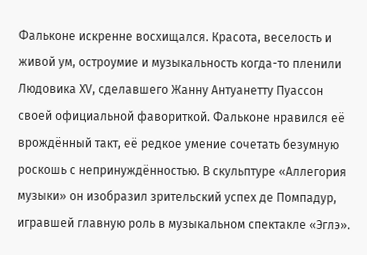Фальконе искренне восхищался. Красота, веселость и живой ум, остроумие и музыкальность когда-то пленили Людовика XV, сделавшего Жанну Антуанетту Пуассон своей официальной фавориткой. Фальконе нравился её врождённый такт, её редкое умение сочетать безумную роскошь с непринуждённостью. В скульптуре «Аллегория музыки» он изобразил зрительский успех де Помпадур, игравшей главную роль в музыкальном спектакле «Эглэ».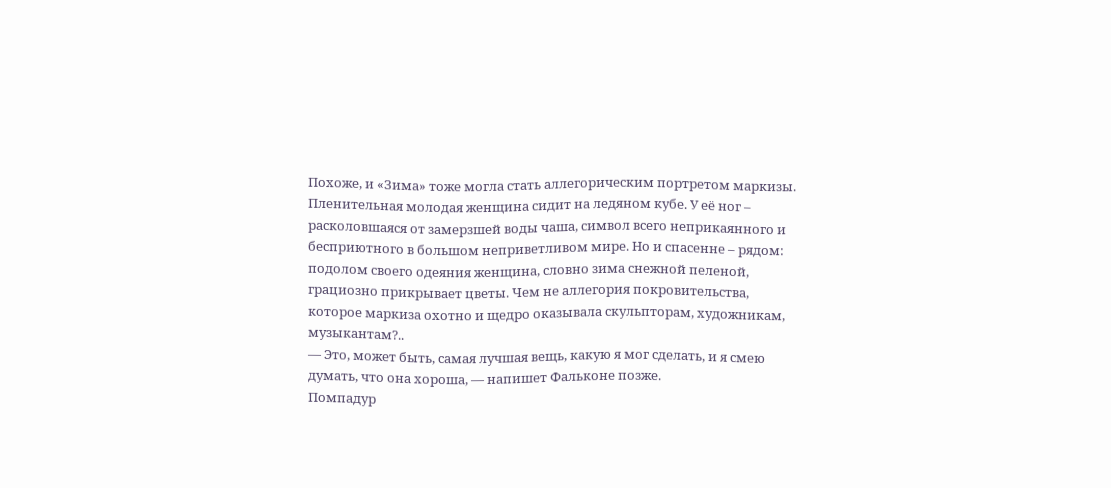Похоже, и «Зима» тоже могла стать аллегорическим портретом маркизы. Пленительная молодая женщина сидит на ледяном кубе. У её ног – расколовшаяся от замерзшей воды чаша, символ всего неприкаянного и бесприютного в большом неприветливом мире. Но и спасенне – рядом: подолом своего одеяния женщина, словно зима снежной пеленой, грациозно прикрывает цветы. Чем не аллегория покровительства, которое маркиза охотно и щедро оказывала скульпторам, художникам, музыкантам?..
— Это, может быть, самая лучшая вещь, какую я мог сделать, и я смею думать, что она хороша, — напишет Фальконе позже.
Помпадур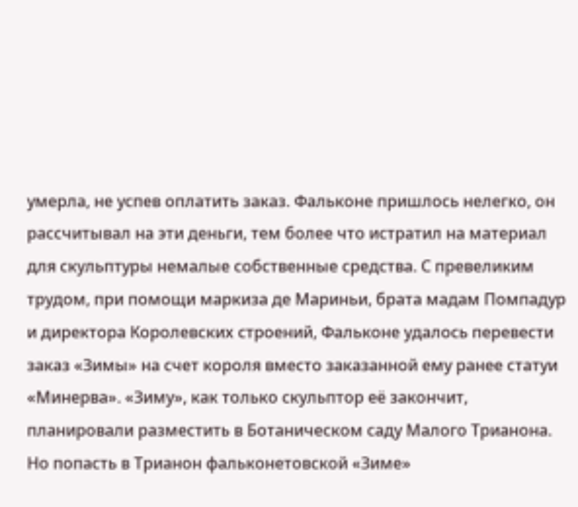умерла, не успев оплатить заказ. Фальконе пришлось нелегко, он рассчитывал на эти деньги, тем более что истратил на материал для скульптуры немалые собственные средства. С превеликим трудом, при помощи маркиза де Мариньи, брата мадам Помпадур и директора Королевских строений, Фальконе удалось перевести заказ «Зимы» на счет короля вместо заказанной ему ранее статуи «Минерва». «Зиму», как только скульптор её закончит, планировали разместить в Ботаническом саду Малого Трианона.
Но попасть в Трианон фальконетовской «Зиме»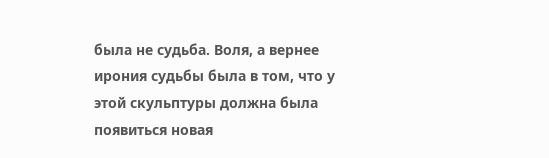была не судьба. Воля, а вернее ирония судьбы была в том, что у этой скульптуры должна была появиться новая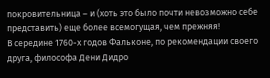покровительница – и (хоть это было почти невозможно себе представить) еще более всемогущая, чем прежняя!
В середине 1760-х годов Фальконе, по рекомендации своего друга, философа Дени Дидро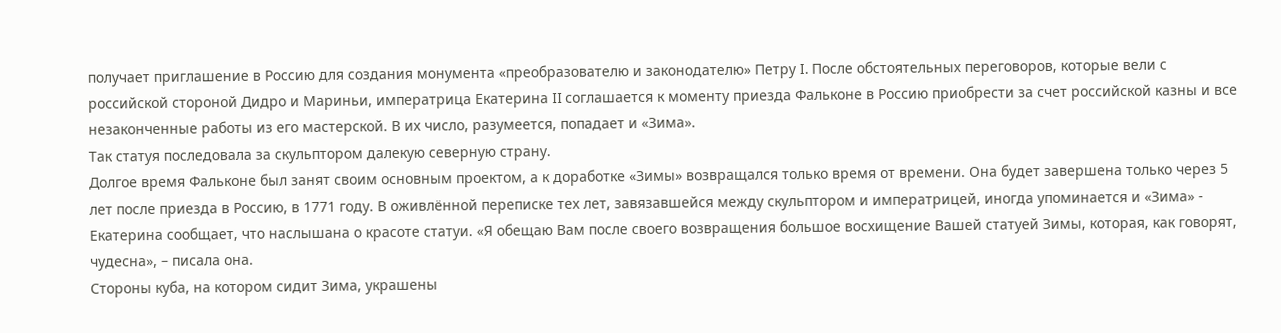получает приглашение в Россию для создания монумента «преобразователю и законодателю» Петру I. После обстоятельных переговоров, которые вели с российской стороной Дидро и Мариньи, императрица Екатерина II соглашается к моменту приезда Фальконе в Россию приобрести за счет российской казны и все незаконченные работы из его мастерской. В их число, разумеется, попадает и «Зима».
Так статуя последовала за скульптором далекую северную страну.
Долгое время Фальконе был занят своим основным проектом, а к доработке «Зимы» возвращался только время от времени. Она будет завершена только через 5 лет после приезда в Россию, в 1771 году. В оживлённой переписке тех лет, завязавшейся между скульптором и императрицей, иногда упоминается и «Зима» - Екатерина сообщает, что наслышана о красоте статуи. «Я обещаю Вам после своего возвращения большое восхищение Вашей статуей Зимы, которая, как говорят, чудесна», – писала она.
Стороны куба, на котором сидит Зима, украшены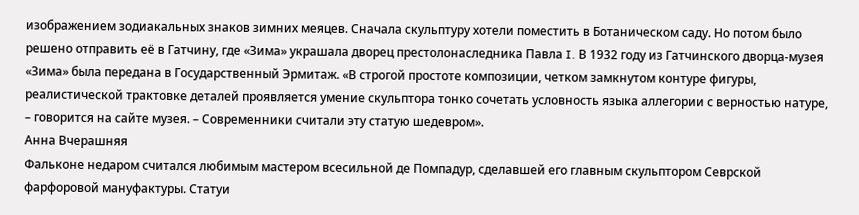изображением зодиакальных знаков зимних меяцев. Сначала скульптуру хотели поместить в Ботаническом саду. Но потом было решено отправить её в Гатчину, где «Зима» украшала дворец престолонаследника Павла I. В 1932 году из Гатчинского дворца-музея «Зима» была передана в Государственный Эрмитаж. «В строгой простоте композиции, четком замкнутом контуре фигуры, реалистической трактовке деталей проявляется умение скульптора тонко сочетать условность языка аллегории с верностью натуре, – говорится на сайте музея. – Современники считали эту статую шедевром».
Анна Вчерашняя
Фальконе недаром считался любимым мастером всесильной де Помпадур, сделавшей его главным скульптором Севрской фарфоровой мануфактуры. Статуи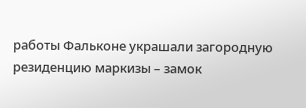работы Фальконе украшали загородную резиденцию маркизы – замок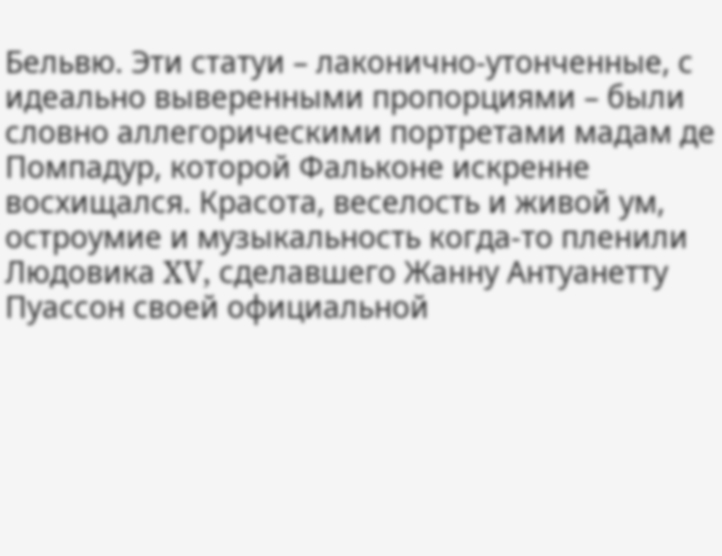Бельвю. Эти статуи – лаконично-утонченные, с идеально выверенными пропорциями – были словно аллегорическими портретами мадам де Помпадур, которой Фальконе искренне восхищался. Красота, веселость и живой ум, остроумие и музыкальность когда-то пленили Людовика XV, сделавшего Жанну Антуанетту Пуассон своей официальной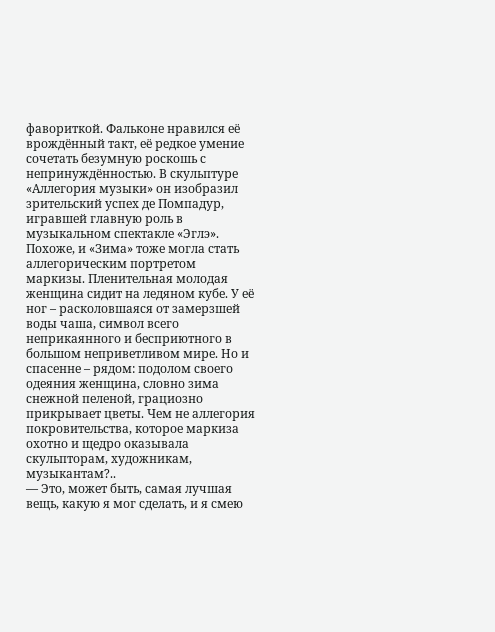фавориткой. Фальконе нравился её врождённый такт, её редкое умение сочетать безумную роскошь с непринуждённостью. В скульптуре «Аллегория музыки» он изобразил зрительский успех де Помпадур, игравшей главную роль в музыкальном спектакле «Эглэ».
Похоже, и «Зима» тоже могла стать аллегорическим портретом маркизы. Пленительная молодая женщина сидит на ледяном кубе. У её ног – расколовшаяся от замерзшей воды чаша, символ всего неприкаянного и бесприютного в большом неприветливом мире. Но и спасенне – рядом: подолом своего одеяния женщина, словно зима снежной пеленой, грациозно прикрывает цветы. Чем не аллегория покровительства, которое маркиза охотно и щедро оказывала скульпторам, художникам, музыкантам?..
— Это, может быть, самая лучшая вещь, какую я мог сделать, и я смею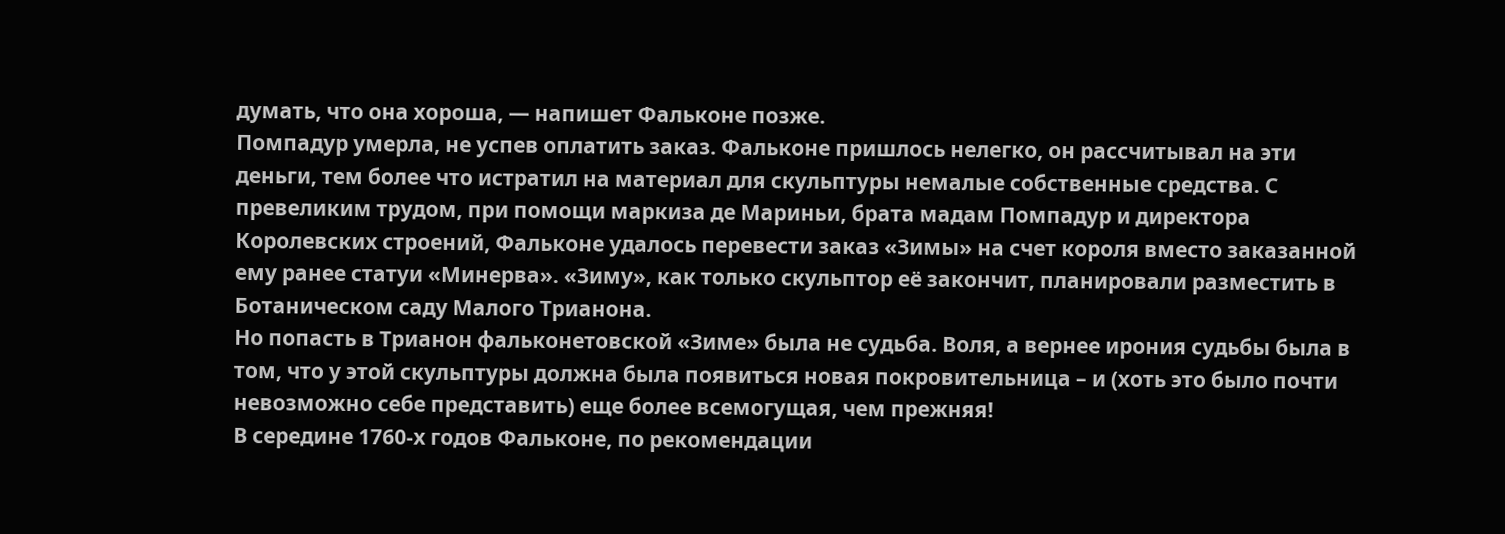думать, что она хороша, — напишет Фальконе позже.
Помпадур умерла, не успев оплатить заказ. Фальконе пришлось нелегко, он рассчитывал на эти деньги, тем более что истратил на материал для скульптуры немалые собственные средства. С превеликим трудом, при помощи маркиза де Мариньи, брата мадам Помпадур и директора Королевских строений, Фальконе удалось перевести заказ «Зимы» на счет короля вместо заказанной ему ранее статуи «Минерва». «Зиму», как только скульптор её закончит, планировали разместить в Ботаническом саду Малого Трианона.
Но попасть в Трианон фальконетовской «Зиме» была не судьба. Воля, а вернее ирония судьбы была в том, что у этой скульптуры должна была появиться новая покровительница – и (хоть это было почти невозможно себе представить) еще более всемогущая, чем прежняя!
В середине 1760-х годов Фальконе, по рекомендации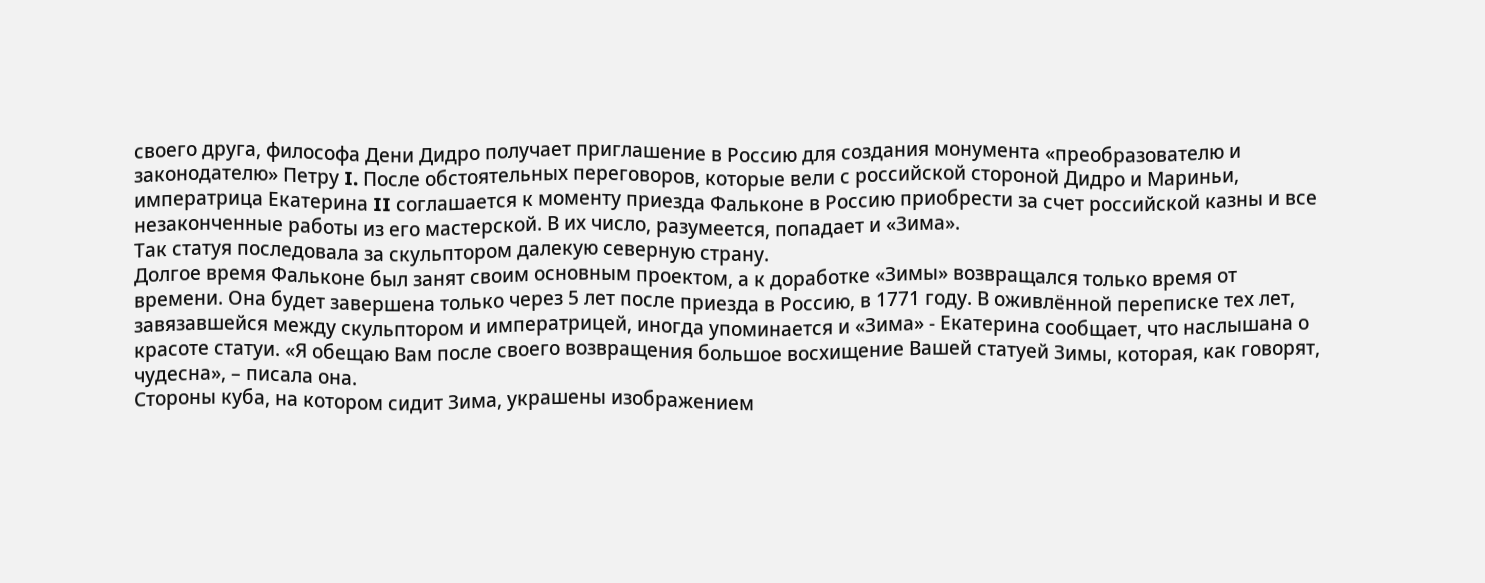своего друга, философа Дени Дидро получает приглашение в Россию для создания монумента «преобразователю и законодателю» Петру I. После обстоятельных переговоров, которые вели с российской стороной Дидро и Мариньи, императрица Екатерина II соглашается к моменту приезда Фальконе в Россию приобрести за счет российской казны и все незаконченные работы из его мастерской. В их число, разумеется, попадает и «Зима».
Так статуя последовала за скульптором далекую северную страну.
Долгое время Фальконе был занят своим основным проектом, а к доработке «Зимы» возвращался только время от времени. Она будет завершена только через 5 лет после приезда в Россию, в 1771 году. В оживлённой переписке тех лет, завязавшейся между скульптором и императрицей, иногда упоминается и «Зима» - Екатерина сообщает, что наслышана о красоте статуи. «Я обещаю Вам после своего возвращения большое восхищение Вашей статуей Зимы, которая, как говорят, чудесна», – писала она.
Стороны куба, на котором сидит Зима, украшены изображением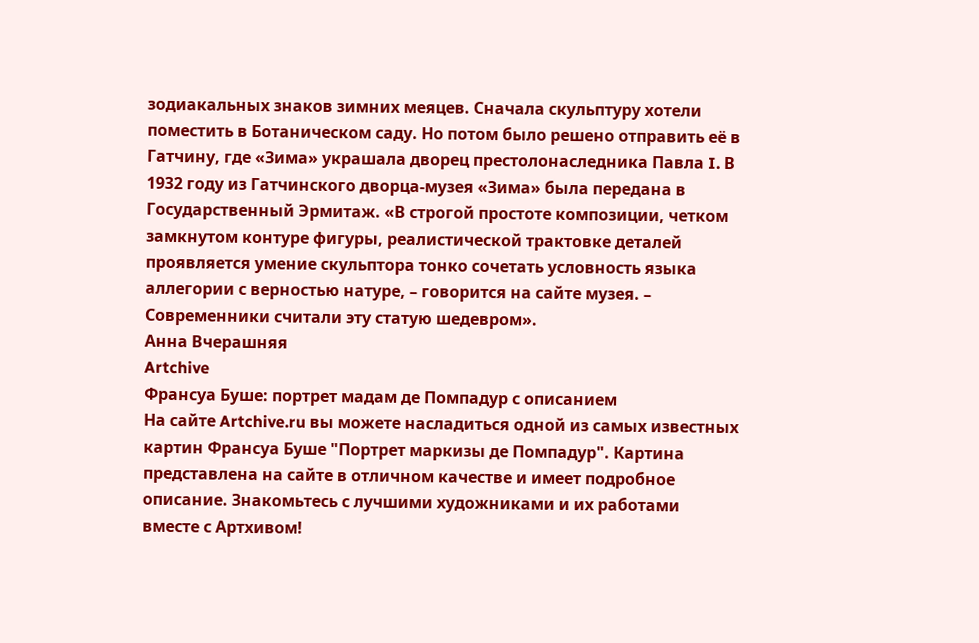зодиакальных знаков зимних меяцев. Сначала скульптуру хотели поместить в Ботаническом саду. Но потом было решено отправить её в Гатчину, где «Зима» украшала дворец престолонаследника Павла I. В 1932 году из Гатчинского дворца-музея «Зима» была передана в Государственный Эрмитаж. «В строгой простоте композиции, четком замкнутом контуре фигуры, реалистической трактовке деталей проявляется умение скульптора тонко сочетать условность языка аллегории с верностью натуре, – говорится на сайте музея. – Современники считали эту статую шедевром».
Анна Вчерашняя
Artchive
Франсуа Буше: портрет мадам де Помпадур с описанием
На сайте Artchive.ru вы можете насладиться одной из самых известных картин Франсуа Буше "Портрет маркизы де Помпадур". Картина представлена на сайте в отличном качестве и имеет подробное описание. Знакомьтесь с лучшими художниками и их работами вместе с Артхивом!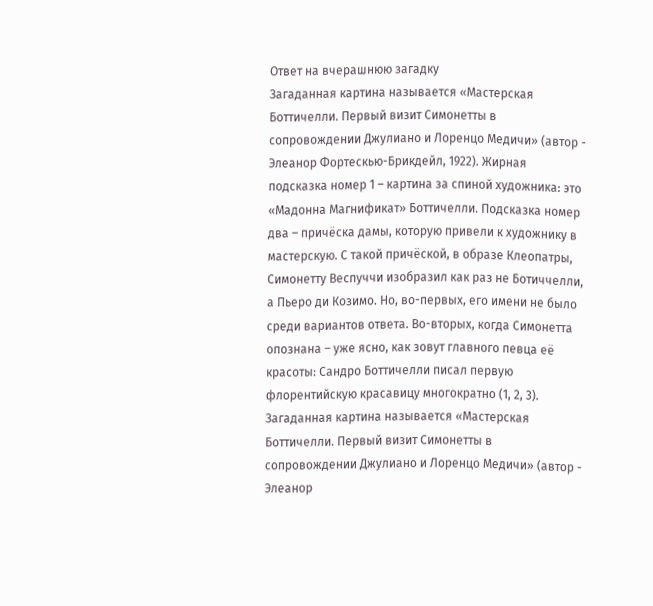Ответ на вчерашнюю загадку
Загаданная картина называется «Мастерская Боттичелли. Первый визит Симонетты в сопровождении Джулиано и Лоренцо Медичи» (автор - Элеанор Фортескью-Брикдейл, 1922). Жирная подсказка номер 1 – картина за спиной художника: это «Мадонна Магнификат» Боттичелли. Подсказка номер два – причёска дамы, которую привели к художнику в мастерскую. С такой причёской, в образе Клеопатры, Симонетту Веспуччи изобразил как раз не Ботиччелли, а Пьеро ди Козимо. Но, во-первых, его имени не было среди вариантов ответа. Во-вторых, когда Симонетта опознана – уже ясно, как зовут главного певца её красоты: Сандро Боттичелли писал первую флорентийскую красавицу многократно (1, 2, 3).
Загаданная картина называется «Мастерская Боттичелли. Первый визит Симонетты в сопровождении Джулиано и Лоренцо Медичи» (автор - Элеанор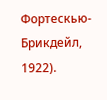Фортескью-Брикдейл, 1922).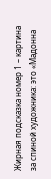Жирная подсказка номер 1 – картина за спиной художника: это «Мадонна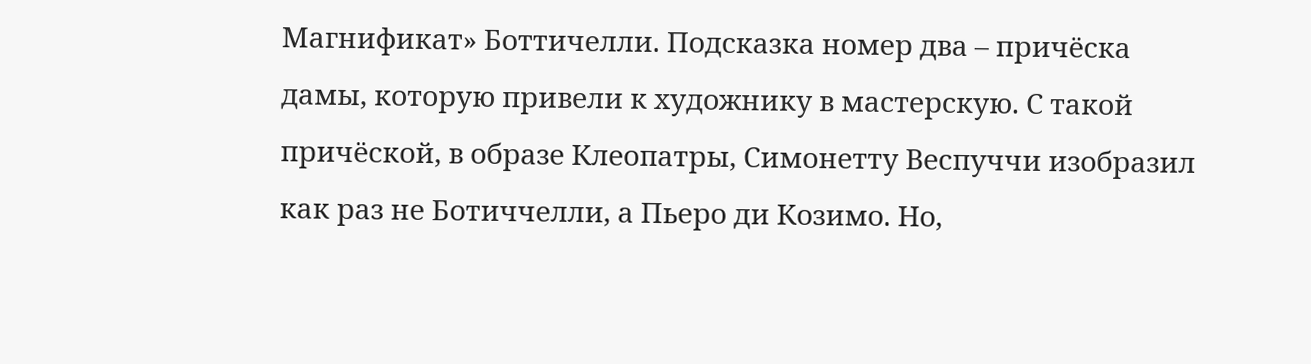Магнификат» Боттичелли. Подсказка номер два – причёска дамы, которую привели к художнику в мастерскую. С такой причёской, в образе Клеопатры, Симонетту Веспуччи изобразил как раз не Ботиччелли, а Пьеро ди Козимо. Но,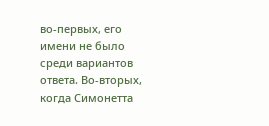во-первых, его имени не было среди вариантов ответа. Во-вторых, когда Симонетта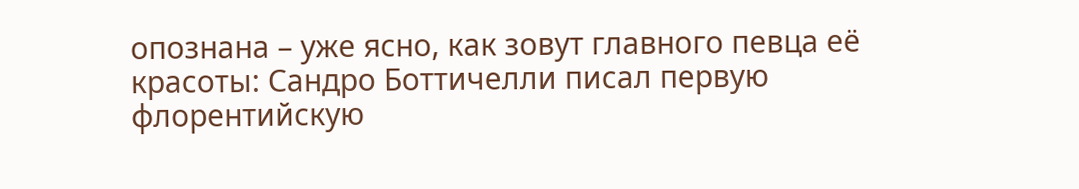опознана – уже ясно, как зовут главного певца её красоты: Сандро Боттичелли писал первую флорентийскую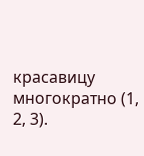красавицу многократно (1, 2, 3).